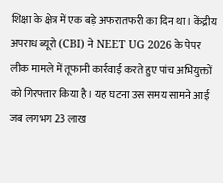शिक्षा के क्षेत्र में एक बड़े अफरातफरी का दिन था। केंद्रीय अपराध ब्यूरो (CBI) ने NEET UG 2026 के पेपर लीक मामले में तूफानी कार्रवाई करते हुए पांच अभियुक्तों को गिरफ्तार किया है। यह घटना उस समय सामने आई जब लगभग 23 लाख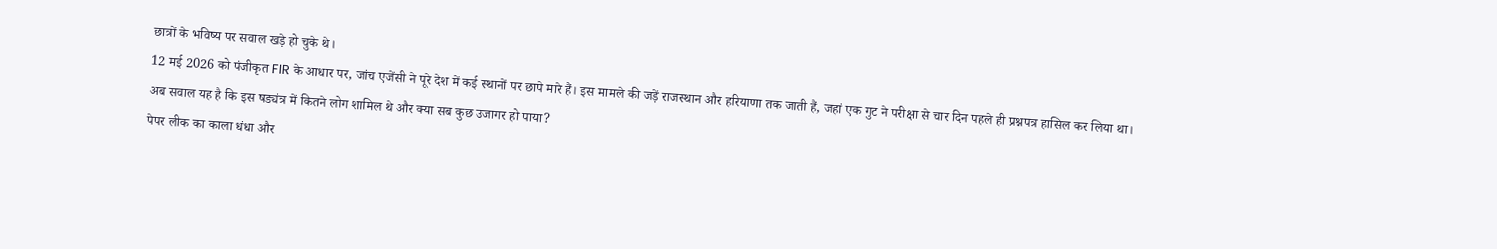छात्रों के भविष्य पर सवाल खड़े हो चुके थे।
12 मई 2026 को पंजीकृत FIR के आधार पर, जांच एजेंसी ने पूरे देश में कई स्थानों पर छापे मारे हैं। इस मामले की जड़ें राजस्थान और हरियाणा तक जाती हैं, जहां एक गुट ने परीक्षा से चार दिन पहले ही प्रश्नपत्र हासिल कर लिया था। अब सवाल यह है कि इस षड्यंत्र में कितने लोग शामिल थे और क्या सब कुछ उजागर हो पाया?
पेपर लीक का काला धंधा और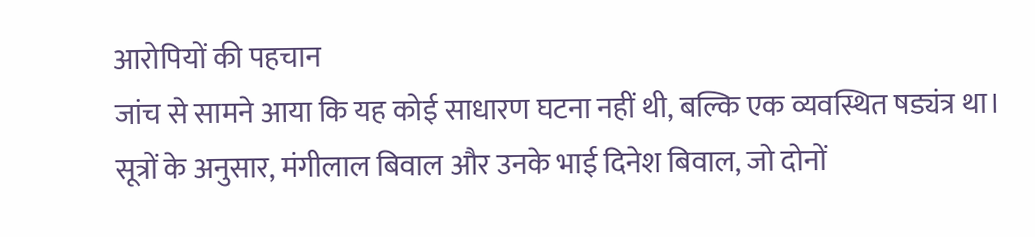आरोपियों की पहचान
जांच से सामने आया कि यह कोई साधारण घटना नहीं थी, बल्कि एक व्यवस्थित षड्यंत्र था। सूत्रों के अनुसार, मंगीलाल बिवाल और उनके भाई दिनेश बिवाल, जो दोनों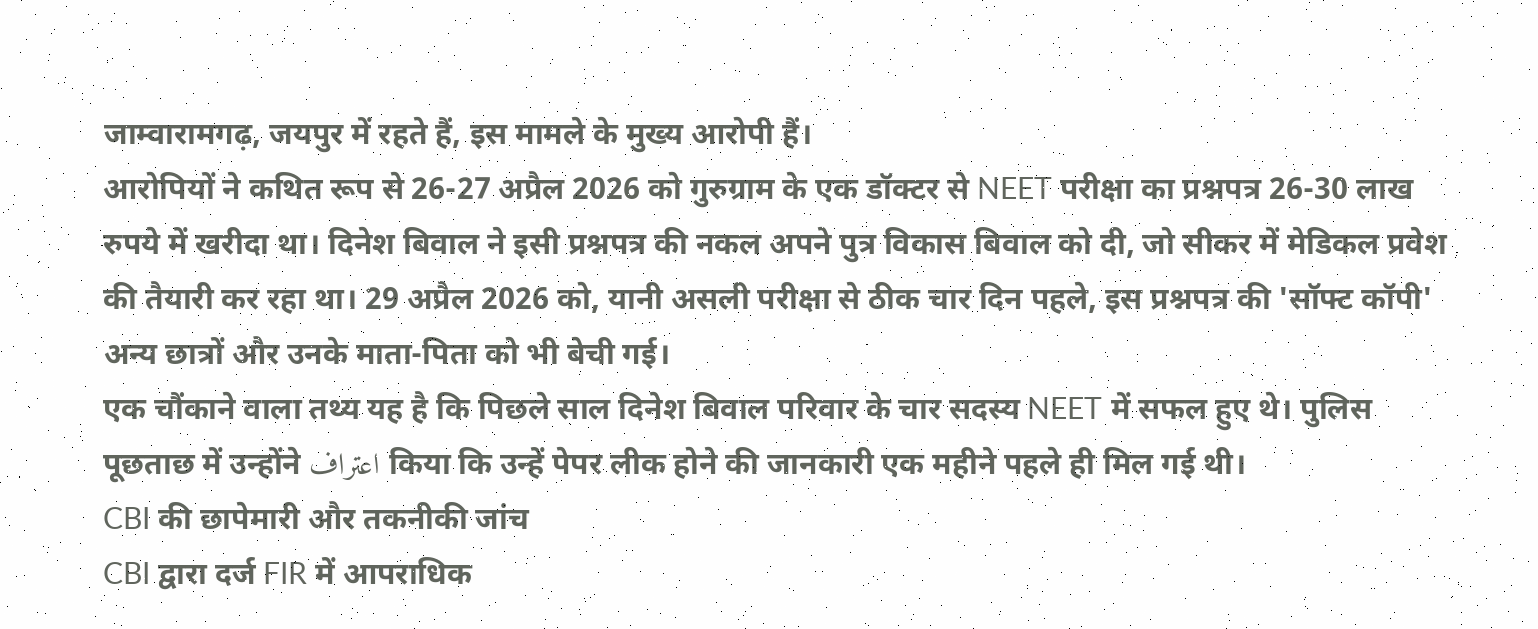जाम्वारामगढ़, जयपुर में रहते हैं, इस मामले के मुख्य आरोपी हैं।
आरोपियों ने कथित रूप से 26-27 अप्रैल 2026 को गुरुग्राम के एक डॉक्टर से NEET परीक्षा का प्रश्नपत्र 26-30 लाख रुपये में खरीदा था। दिनेश बिवाल ने इसी प्रश्नपत्र की नकल अपने पुत्र विकास बिवाल को दी, जो सीकर में मेडिकल प्रवेश की तैयारी कर रहा था। 29 अप्रैल 2026 को, यानी असली परीक्षा से ठीक चार दिन पहले, इस प्रश्नपत्र की 'सॉफ्ट कॉपी' अन्य छात्रों और उनके माता-पिता को भी बेची गई।
एक चौंकाने वाला तथ्य यह है कि पिछले साल दिनेश बिवाल परिवार के चार सदस्य NEET में सफल हुए थे। पुलिस पूछताछ में उन्होंने اعتراف किया कि उन्हें पेपर लीक होने की जानकारी एक महीने पहले ही मिल गई थी।
CBI की छापेमारी और तकनीकी जांच
CBI द्वारा दर्ज FIR में आपराधिक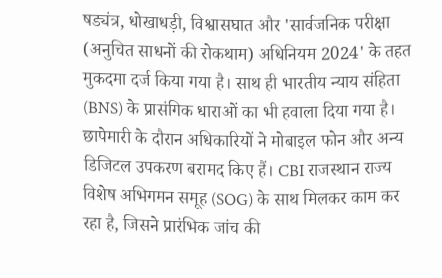षड्यंत्र, धोखाधड़ी, विश्वासघात और 'सार्वजनिक परीक्षा (अनुचित साधनों की रोकथाम) अधिनियम 2024' के तहत मुकदमा दर्ज किया गया है। साथ ही भारतीय न्याय संहिता (BNS) के प्रासंगिक धाराओं का भी हवाला दिया गया है।
छापेमारी के दौरान अधिकारियों ने मोबाइल फोन और अन्य डिजिटल उपकरण बरामद किए हैं। CBI राजस्थान राज्य विशेष अभिगमन समूह (SOG) के साथ मिलकर काम कर रहा है, जिसने प्रारंभिक जांच की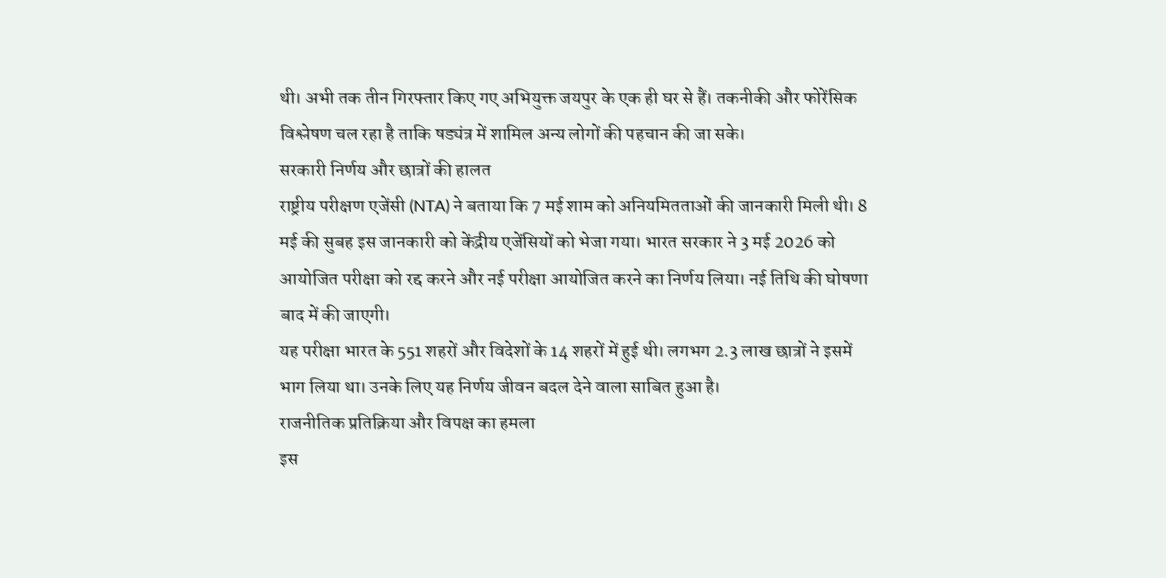थी। अभी तक तीन गिरफ्तार किए गए अभियुक्त जयपुर के एक ही घर से हैं। तकनीकी और फोरेंसिक विश्लेषण चल रहा है ताकि षड्यंत्र में शामिल अन्य लोगों की पहचान की जा सके।
सरकारी निर्णय और छात्रों की हालत
राष्ट्रीय परीक्षण एजेंसी (NTA) ने बताया कि 7 मई शाम को अनियमितताओं की जानकारी मिली थी। 8 मई की सुबह इस जानकारी को केंद्रीय एजेंसियों को भेजा गया। भारत सरकार ने 3 मई 2026 को आयोजित परीक्षा को रद्द करने और नई परीक्षा आयोजित करने का निर्णय लिया। नई तिथि की घोषणा बाद में की जाएगी।
यह परीक्षा भारत के 551 शहरों और विदेशों के 14 शहरों में हुई थी। लगभग 2.3 लाख छात्रों ने इसमें भाग लिया था। उनके लिए यह निर्णय जीवन बदल देने वाला साबित हुआ है।
राजनीतिक प्रतिक्रिया और विपक्ष का हमला
इस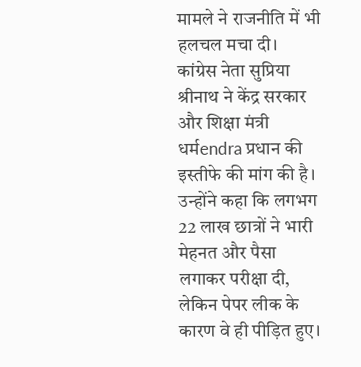मामले ने राजनीति में भी हलचल मचा दी। कांग्रेस नेता सुप्रिया श्रीनाथ ने केंद्र सरकार और शिक्षा मंत्री धर्मendra प्रधान की इस्तीफे की मांग की है। उन्होंने कहा कि लगभग 22 लाख छात्रों ने भारी मेहनत और पैसा लगाकर परीक्षा दी, लेकिन पेपर लीक के कारण वे ही पीड़ित हुए।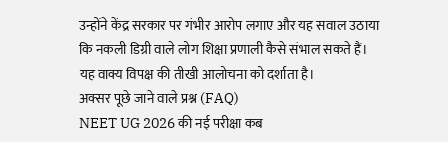उन्होंने केंद्र सरकार पर गंभीर आरोप लगाए और यह सवाल उठाया कि नकली डिग्री वाले लोग शिक्षा प्रणाली कैसे संभाल सकते हैं। यह वाक्य विपक्ष की तीखी आलोचना को दर्शाता है।
अक्सर पूछे जाने वाले प्रश्न (FAQ)
NEET UG 2026 की नई परीक्षा कब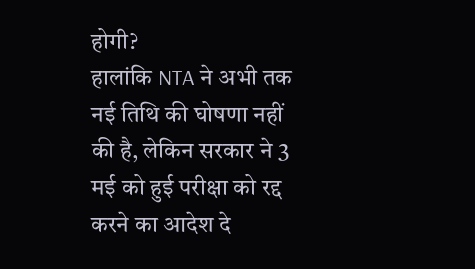होगी?
हालांकि NTA ने अभी तक नई तिथि की घोषणा नहीं की है, लेकिन सरकार ने 3 मई को हुई परीक्षा को रद्द करने का आदेश दे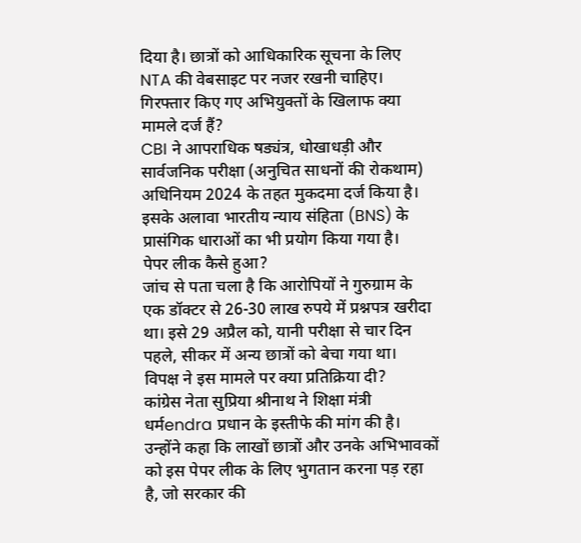दिया है। छात्रों को आधिकारिक सूचना के लिए NTA की वेबसाइट पर नजर रखनी चाहिए।
गिरफ्तार किए गए अभियुक्तों के खिलाफ क्या मामले दर्ज हैं?
CBI ने आपराधिक षड्यंत्र, धोखाधड़ी और सार्वजनिक परीक्षा (अनुचित साधनों की रोकथाम) अधिनियम 2024 के तहत मुकदमा दर्ज किया है। इसके अलावा भारतीय न्याय संहिता (BNS) के प्रासंगिक धाराओं का भी प्रयोग किया गया है।
पेपर लीक कैसे हुआ?
जांच से पता चला है कि आरोपियों ने गुरुग्राम के एक डॉक्टर से 26-30 लाख रुपये में प्रश्नपत्र खरीदा था। इसे 29 अप्रैल को, यानी परीक्षा से चार दिन पहले, सीकर में अन्य छात्रों को बेचा गया था।
विपक्ष ने इस मामले पर क्या प्रतिक्रिया दी?
कांग्रेस नेता सुप्रिया श्रीनाथ ने शिक्षा मंत्री धर्मendra प्रधान के इस्तीफे की मांग की है। उन्होंने कहा कि लाखों छात्रों और उनके अभिभावकों को इस पेपर लीक के लिए भुगतान करना पड़ रहा है, जो सरकार की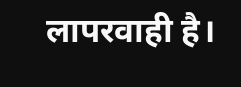लापरवाही है।